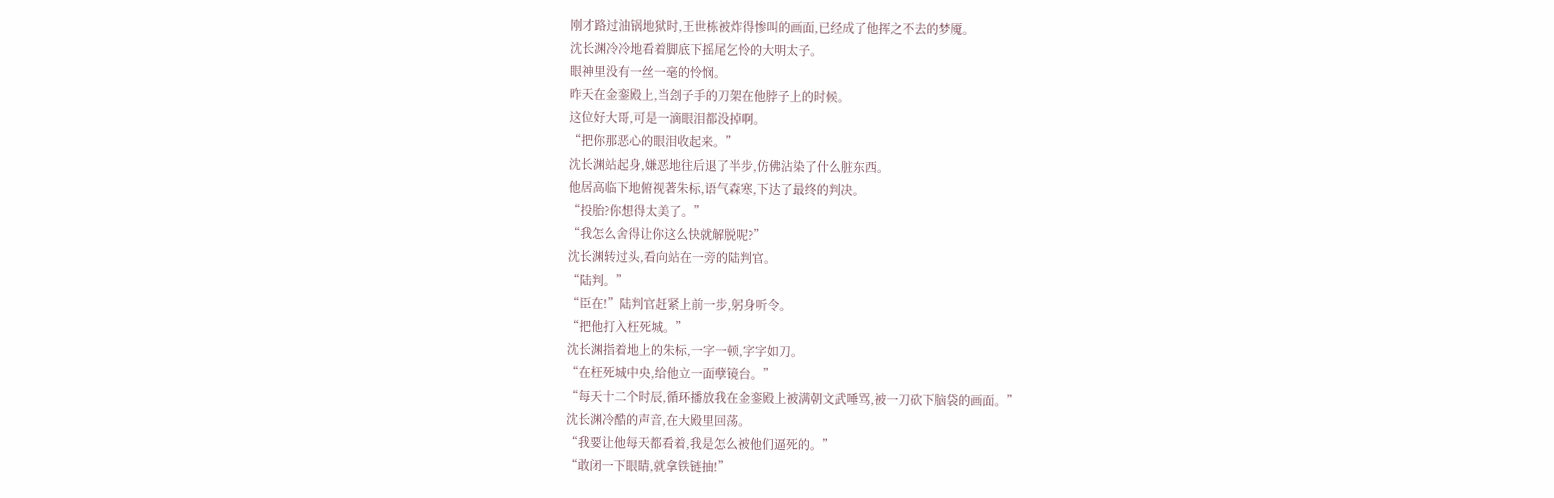刚才路过油锅地狱时,王世栋被炸得惨叫的画面,已经成了他挥之不去的梦魇。
沈长渊冷冷地看着脚底下摇尾乞怜的大明太子。
眼神里没有一丝一毫的怜悯。
昨天在金銮殿上,当刽子手的刀架在他脖子上的时候。
这位好大哥,可是一滴眼泪都没掉啊。
“把你那恶心的眼泪收起来。”
沈长渊站起身,嫌恶地往后退了半步,仿佛沾染了什么脏东西。
他居高临下地俯视著朱标,语气森寒,下达了最终的判决。
“投胎?你想得太美了。”
“我怎么舍得让你这么快就解脱呢?”
沈长渊转过头,看向站在一旁的陆判官。
“陆判。”
“臣在!”陆判官赶紧上前一步,躬身听令。
“把他打入枉死城。”
沈长渊指着地上的朱标,一字一顿,字字如刀。
“在枉死城中央,给他立一面孽镜台。”
“每天十二个时辰,循环播放我在金銮殿上被满朝文武唾骂,被一刀砍下脑袋的画面。”
沈长渊冷酷的声音,在大殿里回荡。
“我要让他每天都看着,我是怎么被他们逼死的。”
“敢闭一下眼睛,就拿铁链抽!”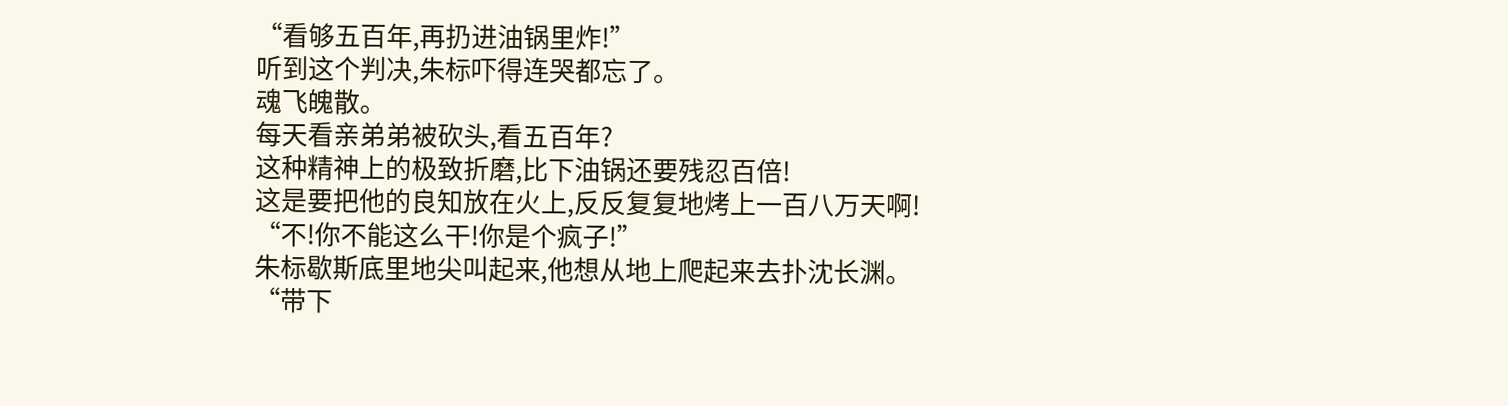“看够五百年,再扔进油锅里炸!”
听到这个判决,朱标吓得连哭都忘了。
魂飞魄散。
每天看亲弟弟被砍头,看五百年?
这种精神上的极致折磨,比下油锅还要残忍百倍!
这是要把他的良知放在火上,反反复复地烤上一百八万天啊!
“不!你不能这么干!你是个疯子!”
朱标歇斯底里地尖叫起来,他想从地上爬起来去扑沈长渊。
“带下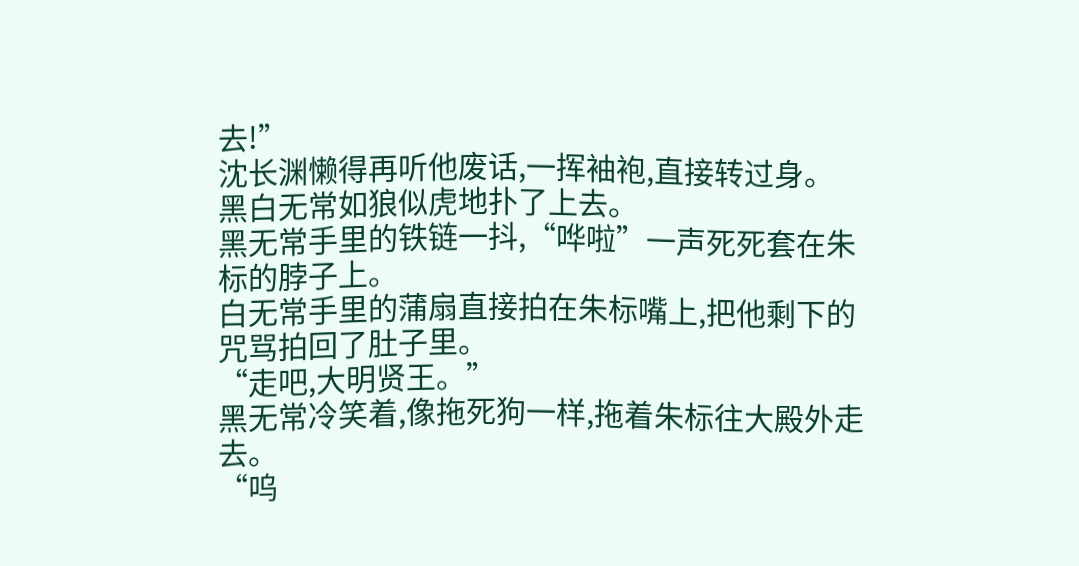去!”
沈长渊懒得再听他废话,一挥袖袍,直接转过身。
黑白无常如狼似虎地扑了上去。
黑无常手里的铁链一抖,“哗啦”一声死死套在朱标的脖子上。
白无常手里的蒲扇直接拍在朱标嘴上,把他剩下的咒骂拍回了肚子里。
“走吧,大明贤王。”
黑无常冷笑着,像拖死狗一样,拖着朱标往大殿外走去。
“呜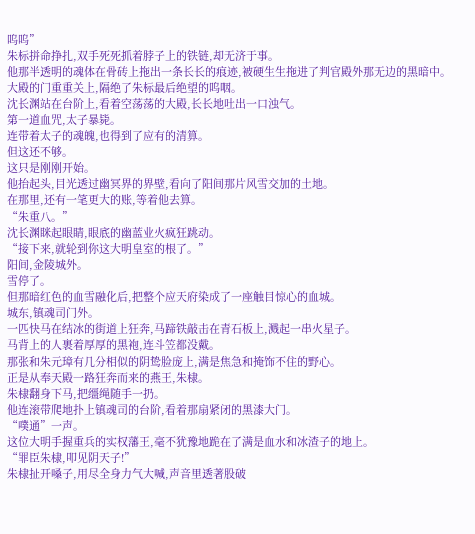呜呜”
朱标拼命挣扎,双手死死抓着脖子上的铁链,却无济于事。
他那半透明的魂体在骨砖上拖出一条长长的痕迹,被硬生生拖进了判官殿外那无边的黑暗中。
大殿的门重重关上,隔绝了朱标最后绝望的呜咽。
沈长渊站在台阶上,看着空荡荡的大殿,长长地吐出一口浊气。
第一道血咒,太子暴毙。
连带着太子的魂魄,也得到了应有的清算。
但这还不够。
这只是刚刚开始。
他抬起头,目光透过幽冥界的界壁,看向了阳间那片风雪交加的土地。
在那里,还有一笔更大的账,等着他去算。
“朱重八。”
沈长渊眯起眼睛,眼底的幽蓝业火疯狂跳动。
“接下来,就轮到你这大明皇室的根了。”
阳间,金陵城外。
雪停了。
但那暗红色的血雪融化后,把整个应天府染成了一座触目惊心的血城。
城东,镇魂司门外。
一匹快马在结冰的街道上狂奔,马蹄铁敲击在青石板上,溅起一串火星子。
马背上的人裹着厚厚的黑袍,连斗笠都没戴。
那张和朱元璋有几分相似的阴鸷脸庞上,满是焦急和掩饰不住的野心。
正是从奉天殿一路狂奔而来的燕王,朱棣。
朱棣翻身下马,把缰绳随手一扔。
他连滚带爬地扑上镇魂司的台阶,看着那扇紧闭的黑漆大门。
“噗通”一声。
这位大明手握重兵的实权藩王,毫不犹豫地跪在了满是血水和冰渣子的地上。
“罪臣朱棣,叩见阴天子!”
朱棣扯开嗓子,用尽全身力气大喊,声音里透著股破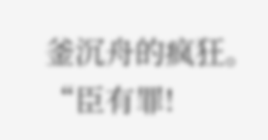釜沉舟的疯狂。
“臣有罪!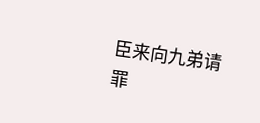臣来向九弟请罪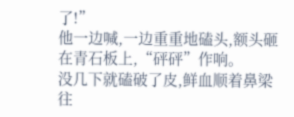了!”
他一边喊,一边重重地磕头,额头砸在青石板上,“砰砰”作响。
没几下就磕破了皮,鲜血顺着鼻梁往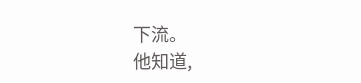下流。
他知道,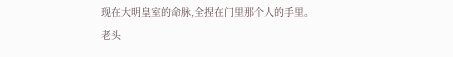现在大明皇室的命脉,全捏在门里那个人的手里。
老头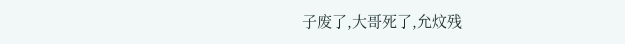子废了,大哥死了,允炆残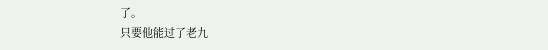了。
只要他能过了老九